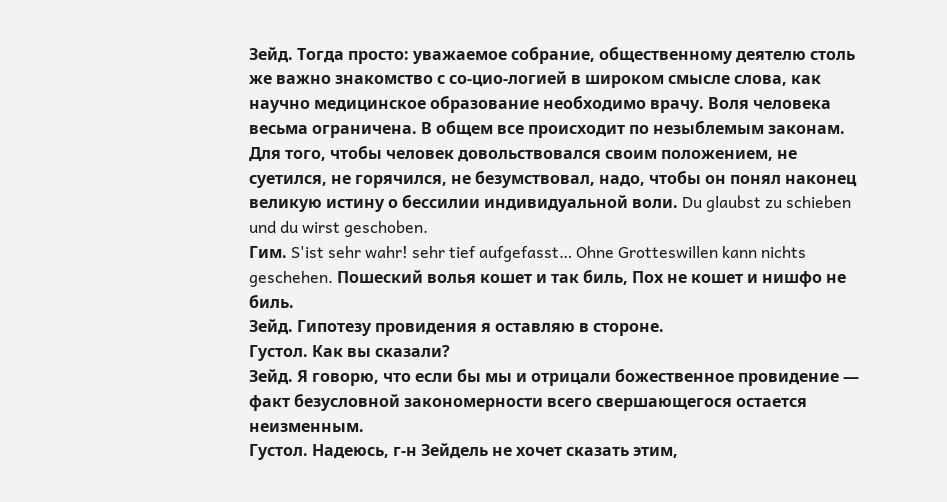Зейд. Тогда просто: уважаемое собрание, общественному деятелю столь же важно знакомство с со-цио-логией в широком смысле слова, как научно медицинское образование необходимо врачу. Воля человека весьма ограничена. В общем все происходит по незыблемым законам. Для того, чтобы человек довольствовался своим положением, не суетился, не горячился, не безумствовал, надо, чтобы он понял наконец великую истину о бессилии индивидуальной воли. Du glaubst zu schieben und du wirst geschoben.
Гим. S'ist sehr wahr! sehr tief aufgefasst… Ohne Grotteswillen kann nichts geschehen. Пошеский волья кошет и так биль, Пох не кошет и нишфо не биль.
Зейд. Гипотезу провидения я оставляю в стороне.
Густол. Как вы сказали?
Зейд. Я говорю, что если бы мы и отрицали божественное провидение — факт безусловной закономерности всего свершающегося остается неизменным.
Густол. Надеюсь, г-н Зейдель не хочет сказать этим,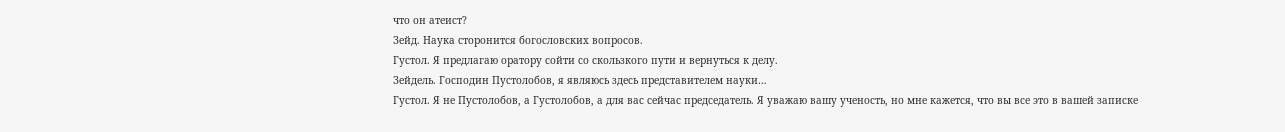что он атеист?
Зейд. Наука сторонится богословских вопросов.
Густол. Я предлагаю оратору сойти со скользкого пути и вернуться к делу.
Зейдель. Господин Пустолобов, я являюсь здесь представителем науки…
Густол. Я не Пустолобов, а Густолобов, а для вас сейчас председатель. Я уважаю вашу ученость, но мне кажется, что вы все это в вашей записке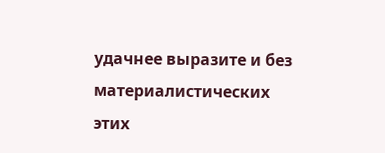удачнее выразите и без материалистических этих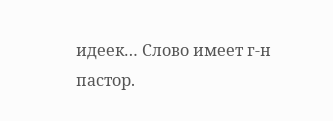идеек… Слово имеет г-н пастор.